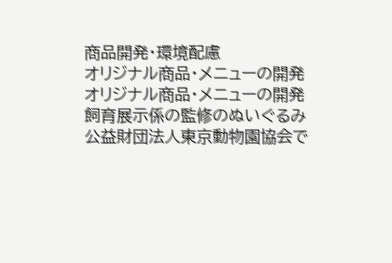商品開発・環境配慮
オリジナル商品・メニューの開発
オリジナル商品・メニューの開発
飼育展示係の監修のぬいぐるみ
公益財団法人東京動物園協会で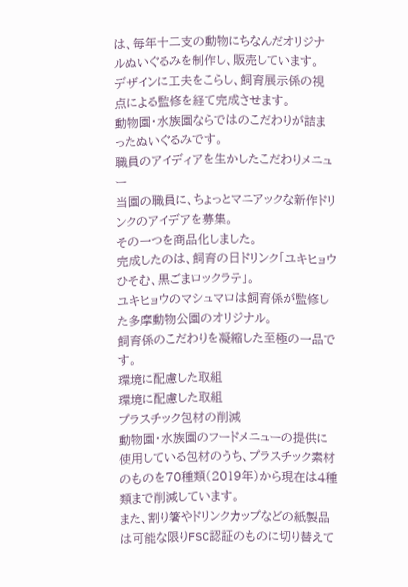は、毎年十二支の動物にちなんだオリジナルぬいぐるみを制作し、販売しています。
デザインに工夫をこらし、飼育展示係の視点による監修を経て完成させます。
動物園・水族園ならではのこだわりが詰まったぬいぐるみです。
職員のアイディアを生かしたこだわりメニュー
当園の職員に、ちょっとマニアックな新作ドリンクのアイデアを募集。
その一つを商品化しました。
完成したのは、飼育の日ドリンク「ユキヒョウひそむ、黒ごまロックラテ」。
ユキヒョウのマシュマロは飼育係が監修した多摩動物公園のオリジナル。
飼育係のこだわりを凝縮した至極の一品です。
環境に配慮した取組
環境に配慮した取組
プラスチック包材の削減
動物園・水族園のフードメニューの提供に使用している包材のうち、プラスチック素材のものを70種類(2019年)から現在は4種類まで削減しています。
また、割り箸やドリンクカップなどの紙製品は可能な限りFSC認証のものに切り替えて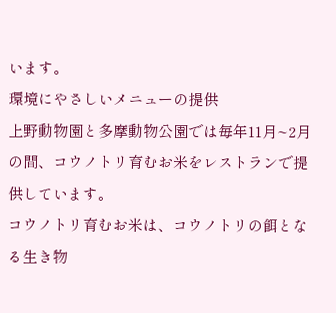います。
環境にやさしいメニューの提供
上野動物園と多摩動物公園では毎年11月~2月の間、コウノトリ育むお米をレストランで提供しています。
コウノトリ育むお米は、コウノトリの餌となる生き物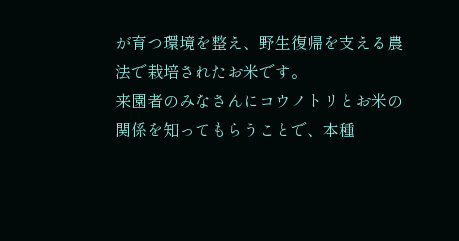が育つ環境を整え、野生復帰を支える農法で栽培されたお米です。
来園者のみなさんにコウノトリとお米の関係を知ってもらうことで、本種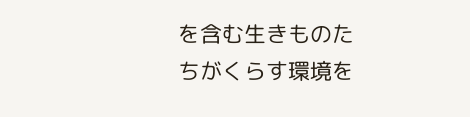を含む生きものたちがくらす環境を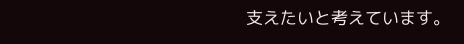支えたいと考えています。